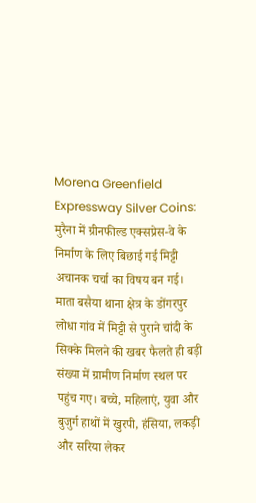Morena Greenfield Expressway Silver Coins: मुरैना में ग्रीनफील्ड एक्सप्रेस-वे के निर्माण के लिए बिछाई गई मिट्टी अचानक चर्चा का विषय बन गई। माता बसैया थाना क्षेत्र के डोंगरपुर लोधा गांव में मिट्टी से पुराने चांदी के सिक्के मिलने की खबर फैलते ही बड़ी संख्या में ग्रामीण निर्माण स्थल पर पहुंच गए। बच्चे, महिलाएं, युवा और बुजुर्ग हाथों में खुरपी, हंसिया, लकड़ी और सरिया लेकर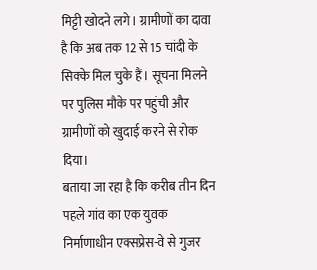मिट्टी खोदने लगे। ग्रामीणों का दावा है कि अब तक 12 से 15 चांदी के सिक्के मिल चुके हैं। सूचना मिलने पर पुलिस मौके पर पहुंची और ग्रामीणों को खुदाई करने से रोक दिया।
बताया जा रहा है कि करीब तीन दिन पहले गांव का एक युवक निर्माणाधीन एक्सप्रेस-वे से गुजर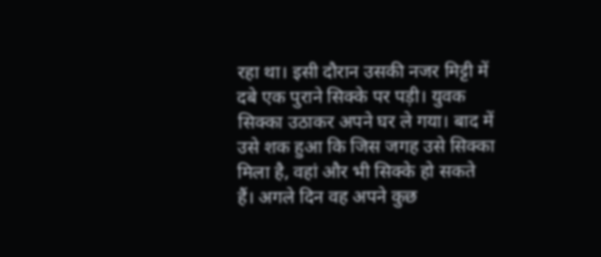रहा था। इसी दौरान उसकी नजर मिट्टी में दबे एक पुराने सिक्के पर पड़ी। युवक सिक्का उठाकर अपने घर ले गया। बाद में उसे शक हुआ कि जिस जगह उसे सिक्का मिला है, वहां और भी सिक्के हो सकते हैं। अगले दिन वह अपने कुछ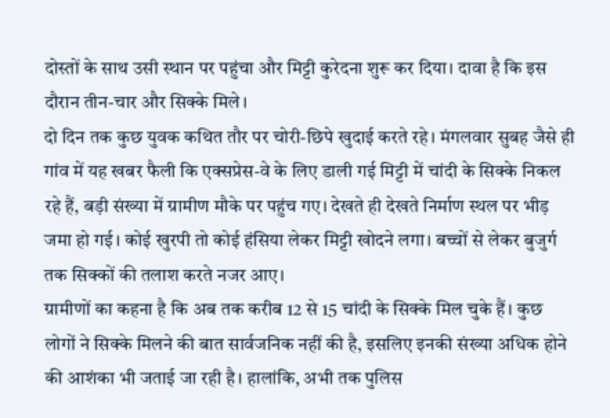दोस्तों के साथ उसी स्थान पर पहुंचा और मिट्टी कुरेदना शुरू कर दिया। दावा है कि इस दौरान तीन-चार और सिक्के मिले।
दो दिन तक कुछ युवक कथित तौर पर चोरी-छिपे खुदाई करते रहे। मंगलवार सुबह जैसे ही गांव में यह खबर फैली कि एक्सप्रेस-वे के लिए डाली गई मिट्टी में चांदी के सिक्के निकल रहे हैं, बड़ी संख्या में ग्रामीण मौके पर पहुंच गए। देखते ही देखते निर्माण स्थल पर भीड़ जमा हो गई। कोई खुरपी तो कोई हंसिया लेकर मिट्टी खोदने लगा। बच्चों से लेकर बुजुर्ग तक सिक्कों की तलाश करते नजर आए।
ग्रामीणों का कहना है कि अब तक करीब 12 से 15 चांदी के सिक्के मिल चुके हैं। कुछ लोगों ने सिक्के मिलने की बात सार्वजनिक नहीं की है, इसलिए इनकी संख्या अधिक होने की आशंका भी जताई जा रही है। हालांकि, अभी तक पुलिस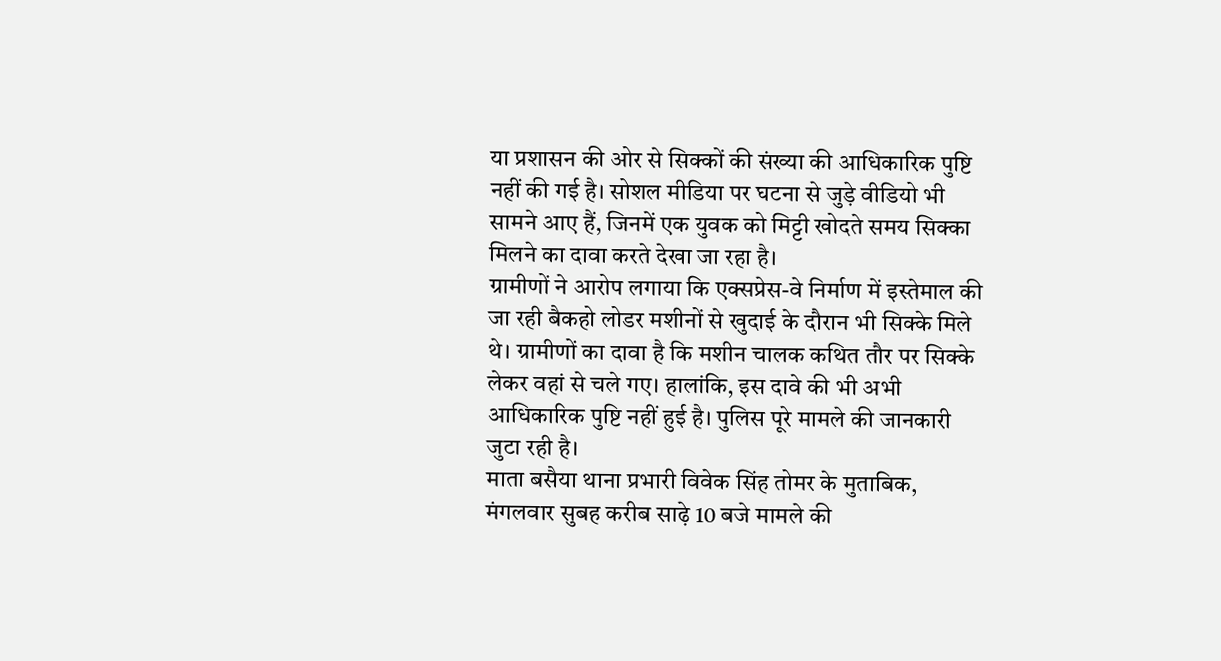या प्रशासन की ओर से सिक्कों की संख्या की आधिकारिक पुष्टि नहीं की गई है। सोशल मीडिया पर घटना से जुड़े वीडियो भी सामने आए हैं, जिनमें एक युवक को मिट्टी खोदते समय सिक्का मिलने का दावा करते देखा जा रहा है।
ग्रामीणों ने आरोप लगाया कि एक्सप्रेस-वे निर्माण में इस्तेमाल की जा रही बैकहो लोडर मशीनों से खुदाई के दौरान भी सिक्के मिले थे। ग्रामीणों का दावा है कि मशीन चालक कथित तौर पर सिक्के लेकर वहां से चले गए। हालांकि, इस दावे की भी अभी आधिकारिक पुष्टि नहीं हुई है। पुलिस पूरे मामले की जानकारी जुटा रही है।
माता बसैया थाना प्रभारी विवेक सिंह तोमर के मुताबिक, मंगलवार सुबह करीब साढ़े 10 बजे मामले की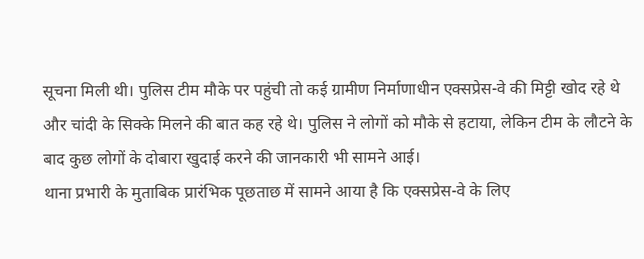सूचना मिली थी। पुलिस टीम मौके पर पहुंची तो कई ग्रामीण निर्माणाधीन एक्सप्रेस-वे की मिट्टी खोद रहे थे और चांदी के सिक्के मिलने की बात कह रहे थे। पुलिस ने लोगों को मौके से हटाया, लेकिन टीम के लौटने के बाद कुछ लोगों के दोबारा खुदाई करने की जानकारी भी सामने आई।
थाना प्रभारी के मुताबिक प्रारंभिक पूछताछ में सामने आया है कि एक्सप्रेस-वे के लिए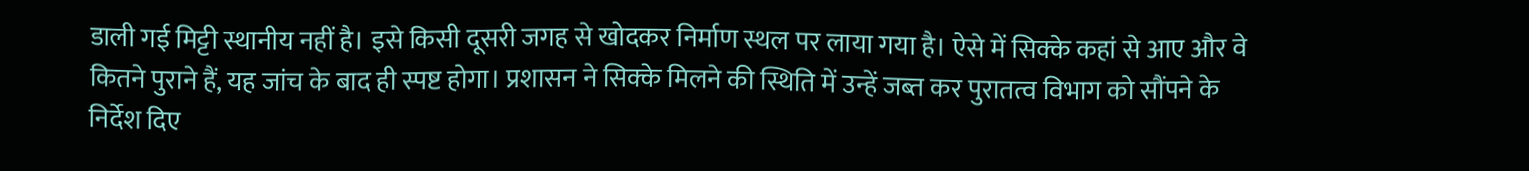डाली गई मिट्टी स्थानीय नहीं है। इसे किसी दूसरी जगह से खोदकर निर्माण स्थल पर लाया गया है। ऐसे में सिक्के कहां से आए और वे कितने पुराने हैं, यह जांच के बाद ही स्पष्ट होगा। प्रशासन ने सिक्के मिलने की स्थिति में उन्हें जब्त कर पुरातत्व विभाग को सौंपने के निर्देश दिए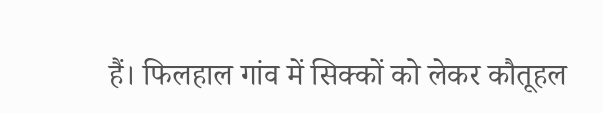हैं। फिलहाल गांव में सिक्कों को लेकर कौतूहल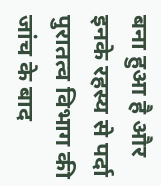बना हुआ है और इनके रहस्य से पर्दा पुरातत्व विभाग की जांच के बाद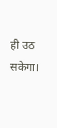ही उठ सकेगा।